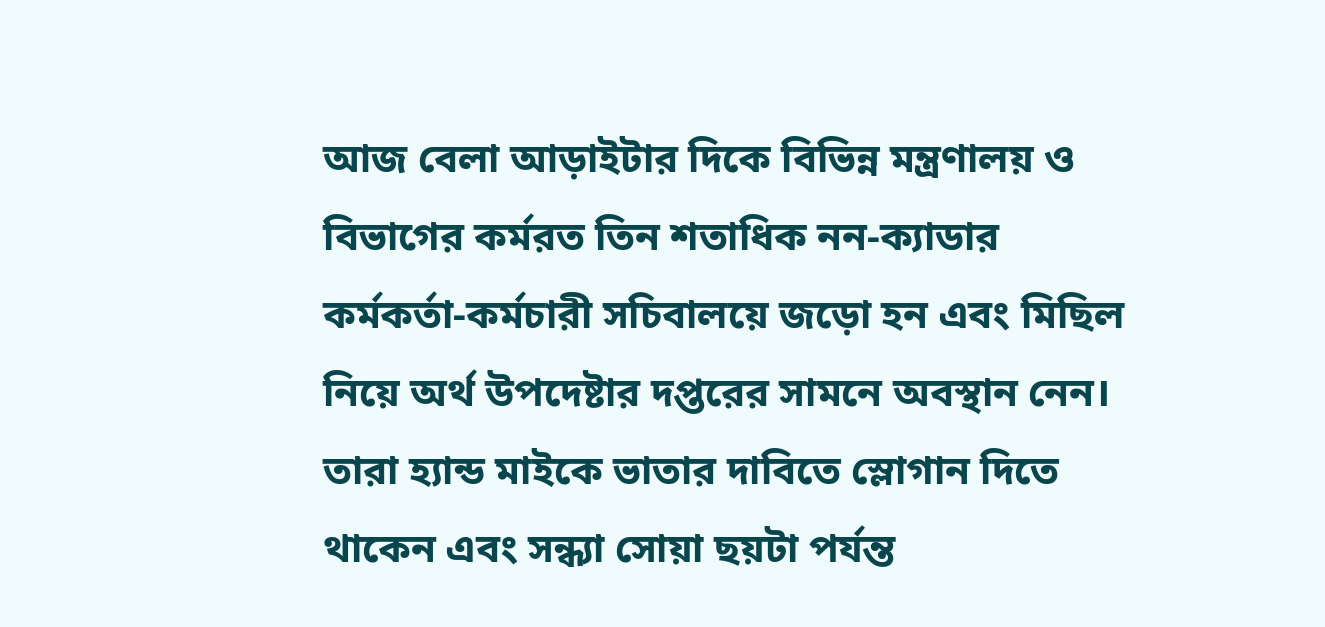আজ বেলা আড়াইটার দিকে বিভিন্ন মন্ত্রণালয় ও বিভাগের কর্মরত তিন শতাধিক নন-ক্যাডার কর্মকর্তা-কর্মচারী সচিবালয়ে জড়ো হন এবং মিছিল নিয়ে অর্থ উপদেষ্টার দপ্তরের সামনে অবস্থান নেন। তারা হ্যান্ড মাইকে ভাতার দাবিতে স্লোগান দিতে থাকেন এবং সন্ধ্যা সোয়া ছয়টা পর্যন্ত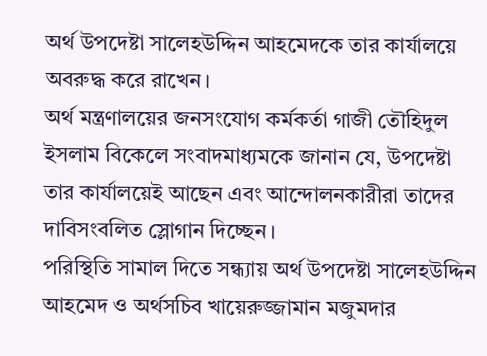অর্থ উপদেষ্টা সালেহউদ্দিন আহমেদকে তার কার্যালয়ে অবরুদ্ধ করে রাখেন।
অর্থ মন্ত্রণালয়ের জনসংযোগ কর্মকর্তা গাজী তৌহিদুল ইসলাম বিকেলে সংবাদমাধ্যমকে জানান যে, উপদেষ্টা তার কার্যালয়েই আছেন এবং আন্দোলনকারীরা তাদের দাবিসংবলিত স্লোগান দিচ্ছেন।
পরিস্থিতি সামাল দিতে সন্ধ্যায় অর্থ উপদেষ্টা সালেহউদ্দিন আহমেদ ও অর্থসচিব খায়েরুজ্জামান মজুমদার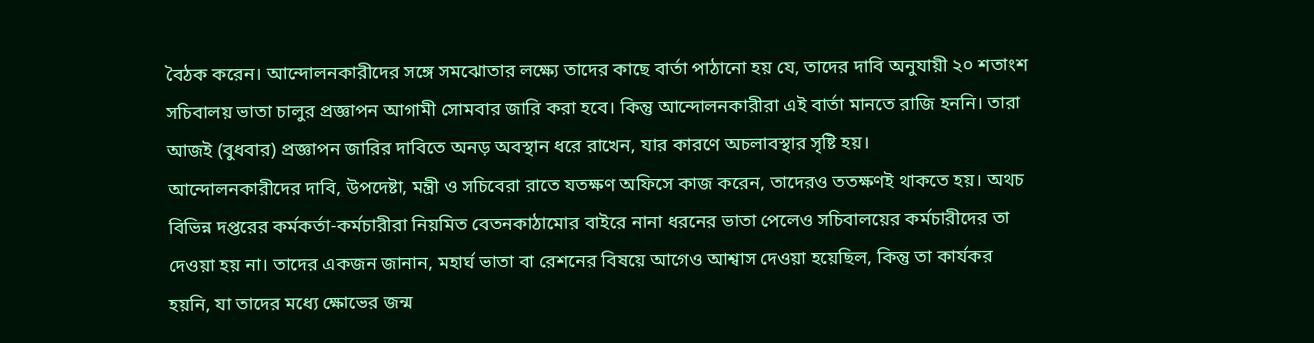বৈঠক করেন। আন্দোলনকারীদের সঙ্গে সমঝোতার লক্ষ্যে তাদের কাছে বার্তা পাঠানো হয় যে, তাদের দাবি অনুযায়ী ২০ শতাংশ সচিবালয় ভাতা চালুর প্রজ্ঞাপন আগামী সোমবার জারি করা হবে। কিন্তু আন্দোলনকারীরা এই বার্তা মানতে রাজি হননি। তারা আজই (বুধবার) প্রজ্ঞাপন জারির দাবিতে অনড় অবস্থান ধরে রাখেন, যার কারণে অচলাবস্থার সৃষ্টি হয়।
আন্দোলনকারীদের দাবি, উপদেষ্টা, মন্ত্রী ও সচিবেরা রাতে যতক্ষণ অফিসে কাজ করেন, তাদেরও ততক্ষণই থাকতে হয়। অথচ বিভিন্ন দপ্তরের কর্মকর্তা-কর্মচারীরা নিয়মিত বেতনকাঠামোর বাইরে নানা ধরনের ভাতা পেলেও সচিবালয়ের কর্মচারীদের তা দেওয়া হয় না। তাদের একজন জানান, মহার্ঘ ভাতা বা রেশনের বিষয়ে আগেও আশ্বাস দেওয়া হয়েছিল, কিন্তু তা কার্যকর হয়নি, যা তাদের মধ্যে ক্ষোভের জন্ম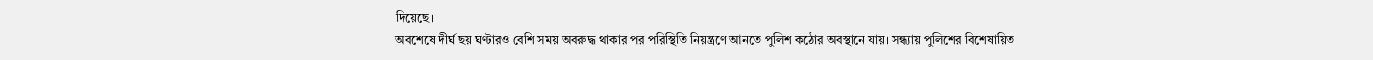দিয়েছে।
অবশেষে দীর্ঘ ছয় ঘণ্টারও বেশি সময় অবরুদ্ধ থাকার পর পরিস্থিতি নিয়ন্ত্রণে আনতে পুলিশ কঠোর অবস্থানে যায়। সন্ধ্যায় পুলিশের বিশেষায়িত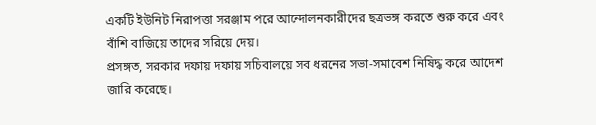একটি ইউনিট নিরাপত্তা সরঞ্জাম পরে আন্দোলনকারীদের ছত্রভঙ্গ করতে শুরু করে এবং বাঁশি বাজিয়ে তাদের সরিয়ে দেয়।
প্রসঙ্গত, সরকার দফায় দফায় সচিবালয়ে সব ধরনের সভা-সমাবেশ নিষিদ্ধ করে আদেশ জারি করেছে।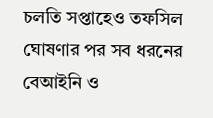চলতি সপ্তাহেও তফসিল ঘোষণার পর সব ধরনের বেআইনি ও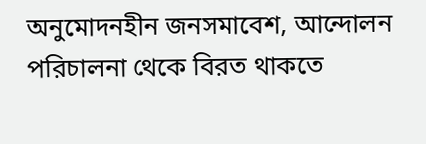অনুমোদনহীন জনসমাবেশ, আন্দোলন পরিচালনা থেকে বিরত থাকতে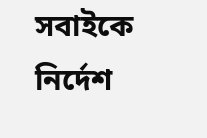সবাইকে নির্দেশ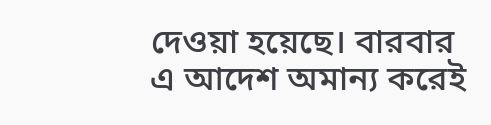দেওয়া হয়েছে। বারবার এ আদেশ অমান্য করেই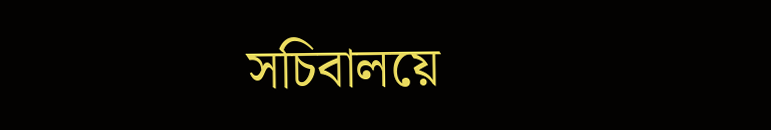সচিবালয়ে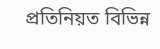প্রতিনিয়ত বিভিন্ন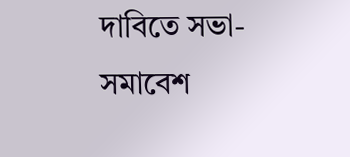দাবিতে সভা-সমাবেশ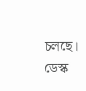চলছে।
ডেস্ক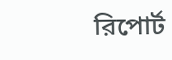রিপোর্ট